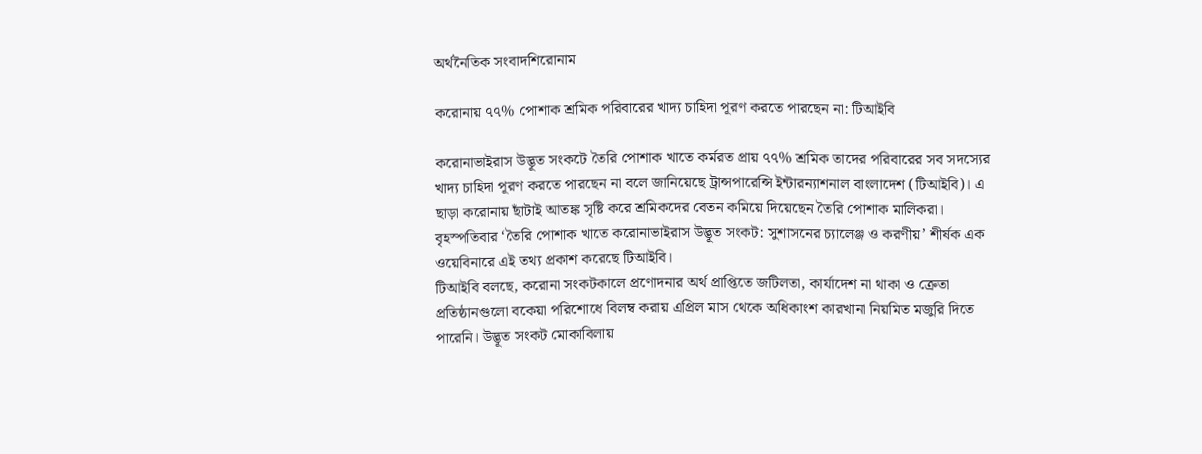অর্থনৈতিক সংবাদশিরোনাম

করোনায় ৭৭% পোশাক শ্রমিক পরিবারের খাদ্য চাহিদা পূরণ করতে পারছেন না: টিআইবি

করোনাভাইরাস উদ্ভূত সংকটে তৈরি পোশাক খাতে কর্মরত প্রায় ৭৭% শ্রমিক তাদের পরিবারের সব সদস্যের খাদ্য চাহিদা পূরণ করতে পারছেন না বলে জানিয়েছে ট্রান্সপারেন্সি ইন্টারন্যাশনাল বাংলাদেশ (টিআইবি)। এ ছাড়া করোনায় ছাঁটাই আতঙ্ক সৃষ্টি করে শ্রমিকদের বেতন কমিয়ে দিয়েছেন তৈরি পোশাক মালিকরা।
বৃহস্পতিবার ‘তৈরি পোশাক খাতে করোনাভাইরাস উদ্ভূত সংকট: সুশাসনের চ্যালেঞ্জ ও করণীয়’ শীর্ষক এক ওয়েবিনারে এই তথ্য প্রকাশ করেছে টিআইবি।
টিআইবি বলছে, করোনা সংকটকালে প্রণোদনার অর্থ প্রাপ্তিতে জটিলতা, কার্যাদেশ না থাকা ও ক্রেতা প্রতিষ্ঠানগুলো বকেয়া পরিশোধে বিলম্ব করায় এপ্রিল মাস থেকে অধিকাংশ কারখানা নিয়মিত মজুরি দিতে পারেনি। উদ্ভূত সংকট মোকাবিলায়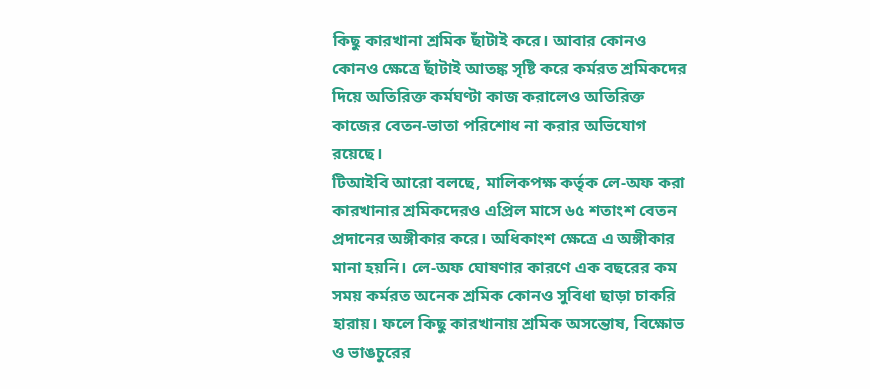কিছু কারখানা শ্রমিক ছাঁটাই করে। আবার কোনও কোনও ক্ষেত্রে ছাঁটাই আতঙ্ক সৃষ্টি করে কর্মরত শ্রমিকদের দিয়ে অতিরিক্ত কর্মঘণ্টা কাজ করালেও অতিরিক্ত কাজের বেতন-ভাতা পরিশোধ না করার অভিযোগ রয়েছে।
টিআইবি আরো বলছে, মালিকপক্ষ কর্তৃক লে-অফ করা কারখানার শ্রমিকদেরও এপ্রিল মাসে ৬৫ শতাংশ বেতন প্রদানের অঙ্গীকার করে। অধিকাংশ ক্ষেত্রে এ অঙ্গীকার মানা হয়নি। লে-অফ ঘোষণার কারণে এক বছরের কম সময় কর্মরত অনেক শ্রমিক কোনও সুবিধা ছাড়া চাকরি হারায়। ফলে কিছু কারখানায় শ্রমিক অসন্তোষ, বিক্ষোভ ও ভাঙচুরের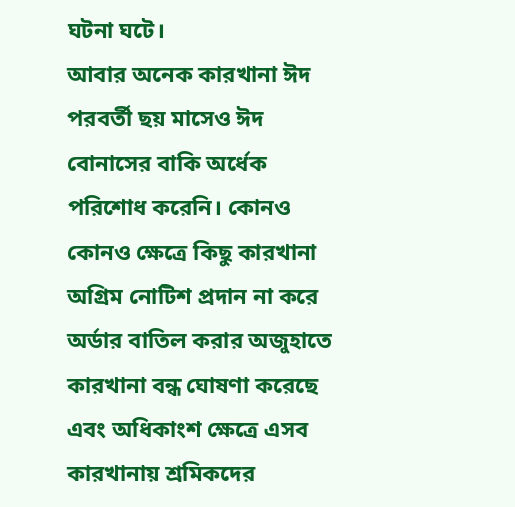ঘটনা ঘটে।
আবার অনেক কারখানা ঈদ পরবর্তী ছয় মাসেও ঈদ বোনাসের বাকি অর্ধেক পরিশোধ করেনি। কোনও কোনও ক্ষেত্রে কিছু কারখানা অগ্রিম নোটিশ প্রদান না করে অর্ডার বাতিল করার অজুহাতে কারখানা বন্ধ ঘোষণা করেছে এবং অধিকাংশ ক্ষেত্রে এসব কারখানায় শ্রমিকদের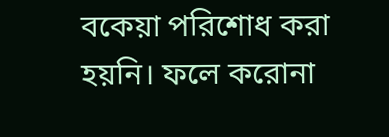বকেয়া পরিশোধ করা হয়নি। ফলে করোনা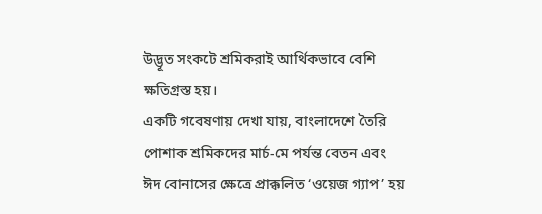উদ্ভূত সংকটে শ্রমিকরাই আর্থিকভাবে বেশি ক্ষতিগ্রস্ত হয়।
একটি গবেষণায় দেখা যায়, বাংলাদেশে তৈরি পোশাক শ্রমিকদের মার্চ-মে পর্যন্ত বেতন এবং ঈদ বোনাসের ক্ষেত্রে প্রাক্কলিত ‘ওয়েজ গ্যাপ’ হয়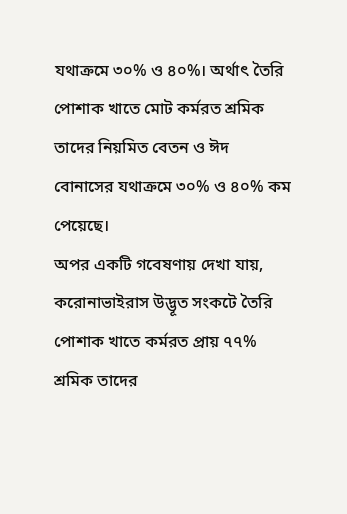যথাক্রমে ৩০% ও ৪০%। অর্থাৎ তৈরি পোশাক খাতে মোট কর্মরত শ্রমিক তাদের নিয়মিত বেতন ও ঈদ বোনাসের যথাক্রমে ৩০% ও ৪০% কম পেয়েছে।
অপর একটি গবেষণায় দেখা যায়, করোনাভাইরাস উদ্ভূত সংকটে তৈরি পোশাক খাতে কর্মরত প্রায় ৭৭% শ্রমিক তাদের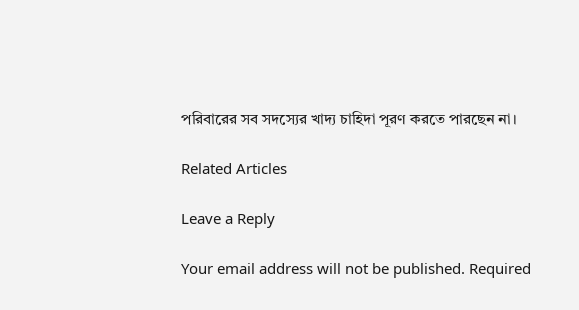পরিবারের সব সদস্যের খাদ্য চাহিদা পূরণ করতে পারছেন না।

Related Articles

Leave a Reply

Your email address will not be published. Required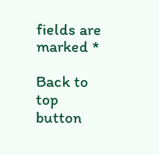fields are marked *

Back to top button